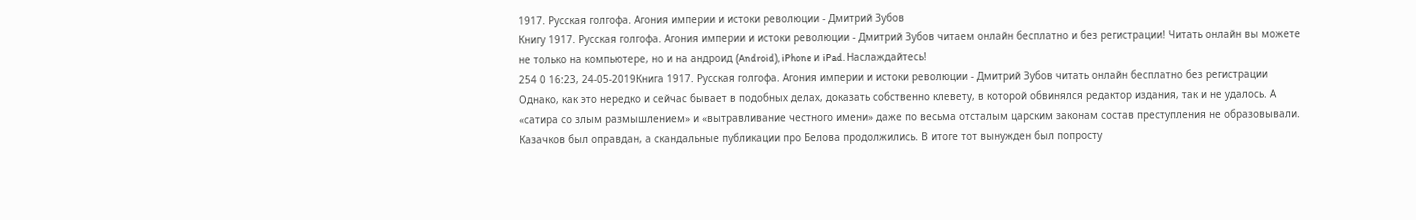1917. Русская голгофа. Агония империи и истоки революции - Дмитрий Зубов
Книгу 1917. Русская голгофа. Агония империи и истоки революции - Дмитрий Зубов читаем онлайн бесплатно и без регистрации! Читать онлайн вы можете не только на компьютере, но и на андроид (Android), iPhone и iPad. Наслаждайтесь!
254 0 16:23, 24-05-2019Книга 1917. Русская голгофа. Агония империи и истоки революции - Дмитрий Зубов читать онлайн бесплатно без регистрации
Однако, как это нередко и сейчас бывает в подобных делах, доказать собственно клевету, в которой обвинялся редактор издания, так и не удалось. А «сатира со злым размышлением» и «вытравливание честного имени» даже по весьма отсталым царским законам состав преступления не образовывали. Казачков был оправдан, а скандальные публикации про Белова продолжились. В итоге тот вынужден был попросту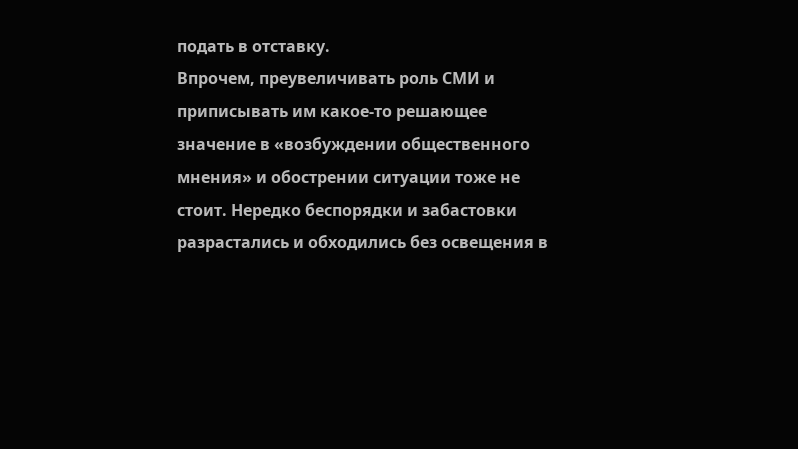подать в отставку.
Впрочем, преувеличивать роль СМИ и приписывать им какое-то решающее значение в «возбуждении общественного мнения» и обострении ситуации тоже не стоит. Нередко беспорядки и забастовки разрастались и обходились без освещения в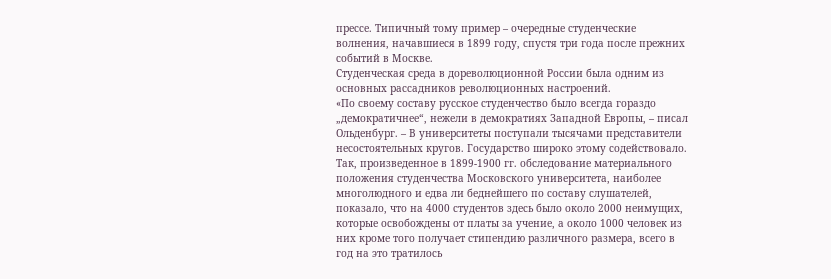прессе. Типичный тому пример – очередные студенческие волнения, начавшиеся в 1899 году, спустя три года после прежних событий в Москве.
Студенческая среда в дореволюционной России была одним из основных рассадников революционных настроений.
«По своему составу русское студенчество было всегда гораздо „демократичнее“, нежели в демократиях Западной Европы, – писал Ольденбург. – В университеты поступали тысячами представители несостоятельных кругов. Государство широко этому содействовало. Так, произведенное в 1899-1900 гг. обследование материального положения студенчества Московского университета, наиболее многолюдного и едва ли беднейшего по составу слушателей, показало, что на 4000 студентов здесь было около 2000 неимущих, которые освобождены от платы за учение, а около 1000 человек из них кроме того получает стипендию различного размера, всего в год на это тратилось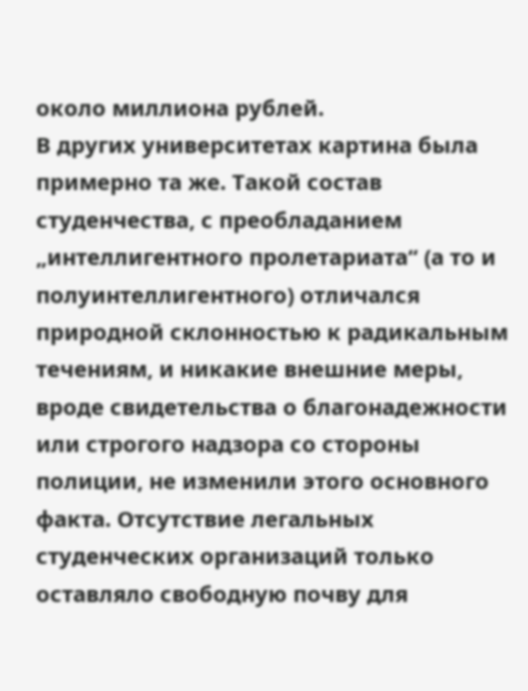около миллиона рублей.
В других университетах картина была примерно та же. Такой состав студенчества, с преобладанием „интеллигентного пролетариата“ (а то и полуинтеллигентного) отличался природной склонностью к радикальным течениям, и никакие внешние меры, вроде свидетельства о благонадежности или строгого надзора со стороны полиции, не изменили этого основного факта. Отсутствие легальных студенческих организаций только оставляло свободную почву для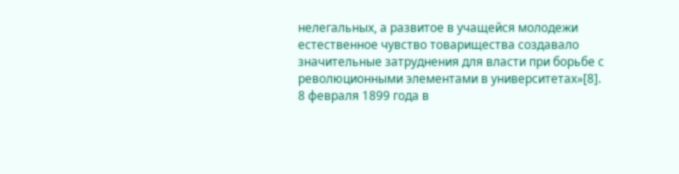нелегальных, а развитое в учащейся молодежи естественное чувство товарищества создавало значительные затруднения для власти при борьбе с революционными элементами в университетах»[8].
8 февраля 1899 года в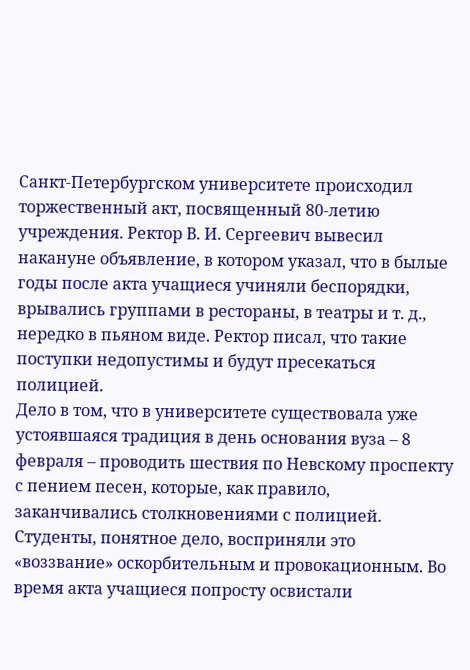Санкт-Петербургском университете происходил торжественный акт, посвященный 80-летию учреждения. Ректор В. И. Сергеевич вывесил накануне объявление, в котором указал, что в былые годы после акта учащиеся учиняли беспорядки, врывались группами в рестораны, в театры и т. д., нередко в пьяном виде. Ректор писал, что такие поступки недопустимы и будут пресекаться полицией.
Дело в том, что в университете существовала уже устоявшаяся традиция в день основания вуза – 8 февраля – проводить шествия по Невскому проспекту с пением песен, которые, как правило, заканчивались столкновениями с полицией.
Студенты, понятное дело, восприняли это «воззвание» оскорбительным и провокационным. Во время акта учащиеся попросту освистали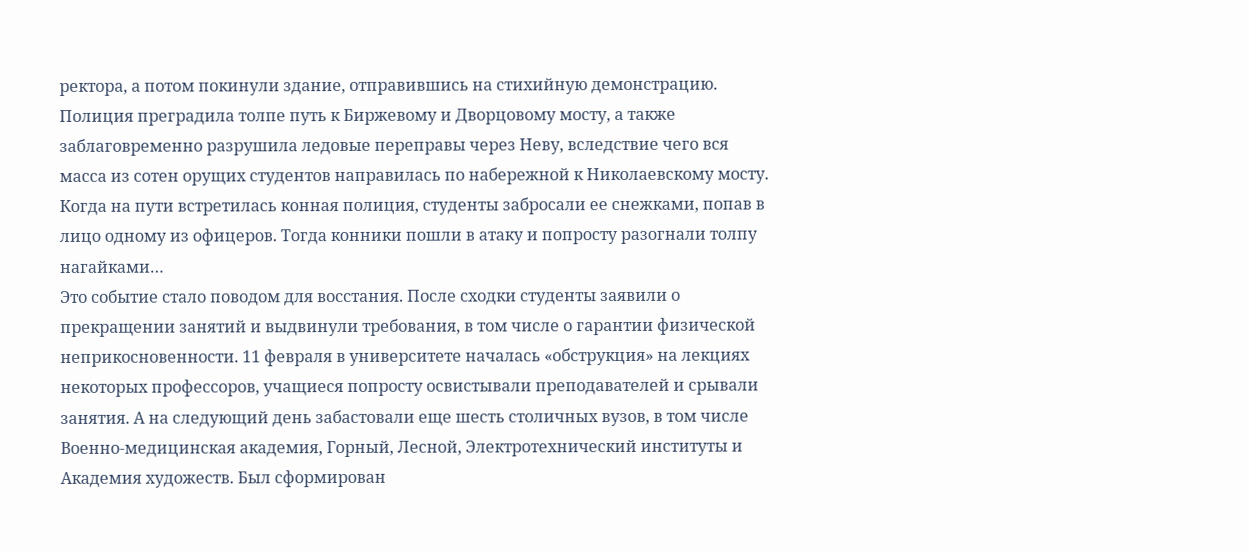ректора, а потом покинули здание, отправившись на стихийную демонстрацию. Полиция преградила толпе путь к Биржевому и Дворцовому мосту, а также заблаговременно разрушила ледовые переправы через Неву, вследствие чего вся масса из сотен орущих студентов направилась по набережной к Николаевскому мосту. Когда на пути встретилась конная полиция, студенты забросали ее снежками, попав в лицо одному из офицеров. Тогда конники пошли в атаку и попросту разогнали толпу нагайками…
Это событие стало поводом для восстания. После сходки студенты заявили о прекращении занятий и выдвинули требования, в том числе о гарантии физической неприкосновенности. 11 февраля в университете началась «обструкция» на лекциях некоторых профессоров, учащиеся попросту освистывали преподавателей и срывали занятия. А на следующий день забастовали еще шесть столичных вузов, в том числе Военно-медицинская академия, Горный, Лесной, Электротехнический институты и Академия художеств. Был сформирован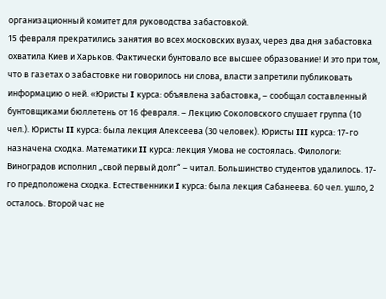организационный комитет для руководства забастовкой.
15 февраля прекратились занятия во всех московских вузах, через два дня забастовка охватила Киев и Харьков. Фактически бунтовало все высшее образование! И это при том, что в газетах о забастовке ни говорилось ни слова, власти запретили публиковать информацию о ней. «Юристы I курса: объявлена забастовка, – сообщал составленный бунтовщиками бюллетень от 16 февраля. – Лекцию Соколовского слушает группа (10 чел.). Юристы II курса: была лекция Алексеева (30 человек). Юристы III курса: 17-го назначена сходка. Математики II курса: лекция Умова не состоялась. Филологи: Виноградов исполнил „свой первый долг“ – читал. Большинство студентов удалилось. 17-го предположена сходка. Естественники I курса: была лекция Сабанеева. 60 чел. ушло, 2 осталось. Второй час не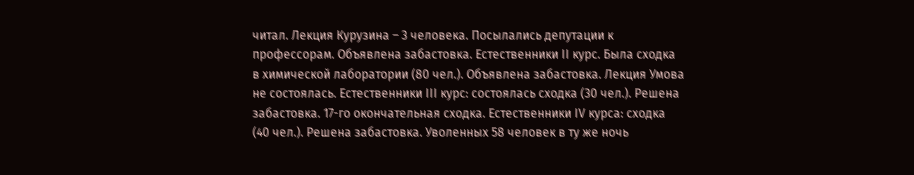читал. Лекция Курузина – 3 человека. Посылались депутации к профессорам. Объявлена забастовка. Естественники II курс. Была сходка в химической лаборатории (80 чел.). Объявлена забастовка. Лекция Умова не состоялась. Естественники III курс: состоялась сходка (30 чел.). Решена забастовка. 17-го окончательная сходка. Естественники IV курса: сходка (40 чел.). Решена забастовка. Уволенных 58 человек в ту же ночь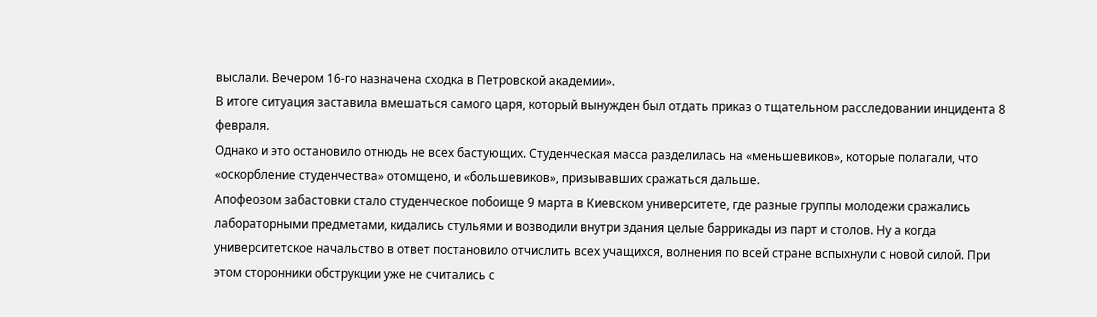выслали. Вечером 16-го назначена сходка в Петровской академии».
В итоге ситуация заставила вмешаться самого царя, который вынужден был отдать приказ о тщательном расследовании инцидента 8 февраля.
Однако и это остановило отнюдь не всех бастующих. Студенческая масса разделилась на «меньшевиков», которые полагали, что «оскорбление студенчества» отомщено, и «большевиков», призывавших сражаться дальше.
Апофеозом забастовки стало студенческое побоище 9 марта в Киевском университете, где разные группы молодежи сражались лабораторными предметами, кидались стульями и возводили внутри здания целые баррикады из парт и столов. Ну а когда университетское начальство в ответ постановило отчислить всех учащихся, волнения по всей стране вспыхнули с новой силой. При этом сторонники обструкции уже не считались с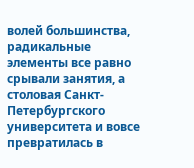волей большинства, радикальные элементы все равно срывали занятия, а столовая Санкт-Петербургского университета и вовсе превратилась в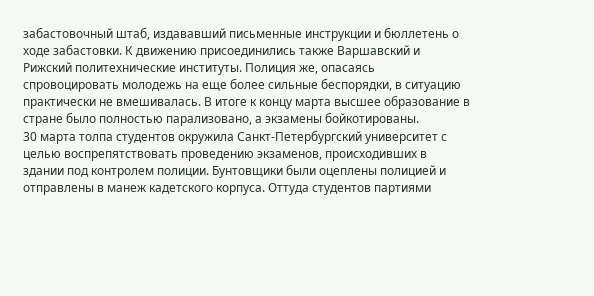забастовочный штаб, издававший письменные инструкции и бюллетень о ходе забастовки. К движению присоединились также Варшавский и Рижский политехнические институты. Полиция же, опасаясь спровоцировать молодежь на еще более сильные беспорядки, в ситуацию практически не вмешивалась. В итоге к концу марта высшее образование в стране было полностью парализовано, а экзамены бойкотированы.
30 марта толпа студентов окружила Санкт-Петербургский университет с целью воспрепятствовать проведению экзаменов, происходивших в здании под контролем полиции. Бунтовщики были оцеплены полицией и отправлены в манеж кадетского корпуса. Оттуда студентов партиями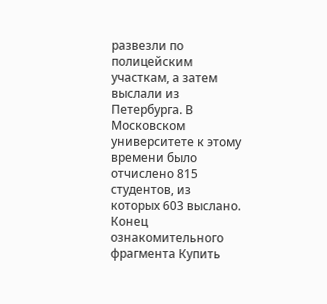развезли по полицейским участкам, а затем выслали из Петербурга. В Московском университете к этому времени было отчислено 815 студентов, из которых 603 выслано.
Конец ознакомительного фрагмента Купить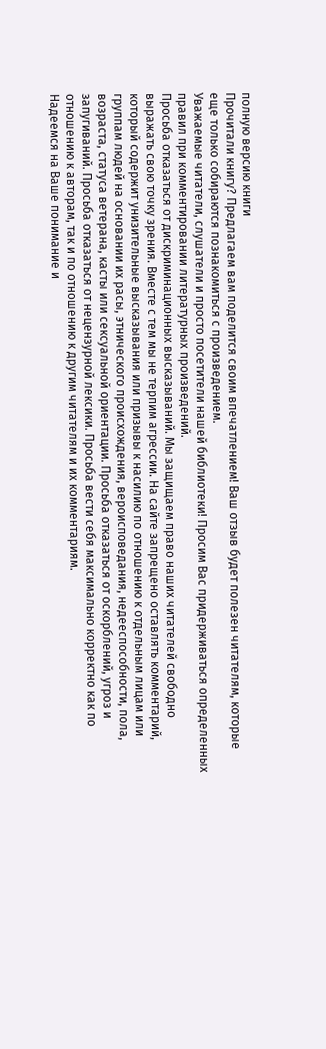полную версию книги
Прочитали книгу? Предлагаем вам поделится своим впечатлением! Ваш отзыв будет полезен читателям, которые еще только собираются познакомиться с произведением.
Уважаемые читатели, слушатели и просто посетители нашей библиотеки! Просим Вас придерживаться определенных правил при комментировании литературных произведений.
Просьба отказаться от дискриминационных высказываний. Мы защищаем право наших читателей свободно выражать свою точку зрения. Вместе с тем мы не терпим агрессии. На сайте запрещено оставлять комментарий, который содержит унизительные высказывания или призывы к насилию по отношению к отдельным лицам или группам людей на основании их расы, этнического происхождения, вероисповедания, недееспособности, пола, возраста, статуса ветерана, касты или сексуальной ориентации. Просьба отказаться от оскорблений, угроз и запугиваний. Просьба отказаться от нецензурной лексики. Просьба вести себя максимально корректно как по отношению к авторам, так и по отношению к другим читателям и их комментариям.
Надеемся на Ваше понимание и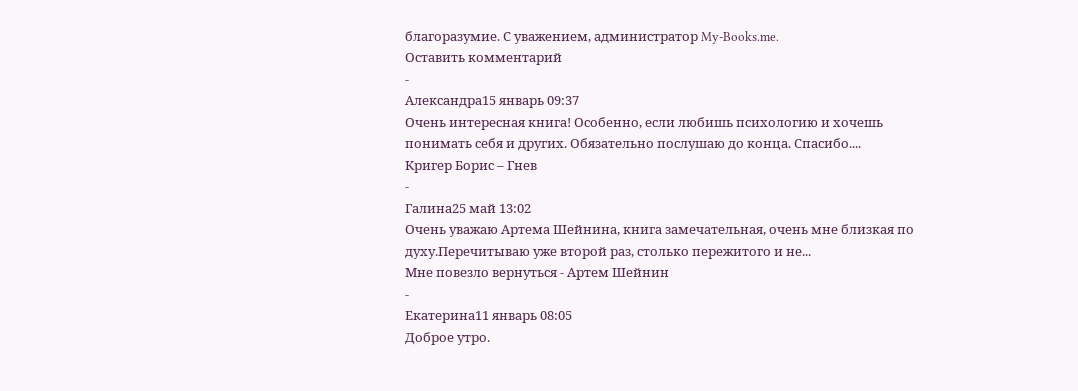благоразумие. С уважением, администратор My-Books.me.
Оставить комментарий
-
Александра15 январь 09:37
Очень интересная книга! Особенно, если любишь психологию и хочешь понимать себя и других. Обязательно послушаю до конца. Спасибо....
Кригер Борис – Гнев
-
Галина25 май 13:02
Очень уважаю Артема Шейнина, книга замечательная, очень мне близкая по духу.Перечитываю уже второй раз, столько пережитого и не...
Мне повезло вернуться - Артем Шейнин
-
Екатерина11 январь 08:05
Доброе утро.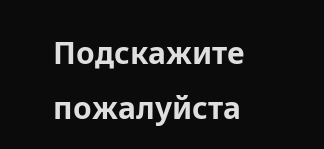Подскажите пожалуйста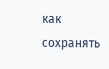как сохранять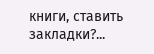книги, ставить закладки?...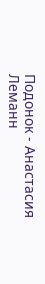Подонок - Анастасия Леманн